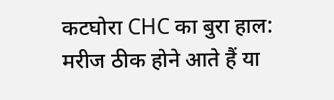कटघोरा CHC का बुरा हाल: मरीज ठीक होने आते हैं या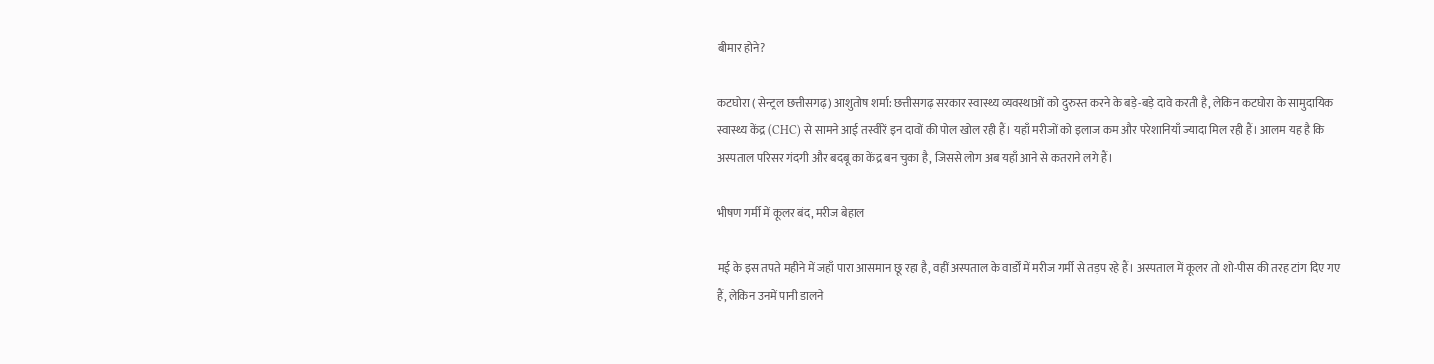बीमार होने?

कटघोरा ( सेन्ट्रल छत्तीसगढ़) आशुतोष शर्मा: छत्तीसगढ़ सरकार स्वास्थ्य व्यवस्थाओं को दुरुस्त करने के बड़े-बड़े दावे करती है, लेकिन कटघोरा के सामुदायिक स्वास्थ्य केंद्र (CHC) से सामने आई तस्वीरें इन दावों की पोल खोल रही हैं। यहाँ मरीजों को इलाज कम और परेशानियाँ ज्यादा मिल रही हैं। आलम यह है कि अस्पताल परिसर गंदगी और बदबू का केंद्र बन चुका है, जिससे लोग अब यहाँ आने से कतराने लगे हैं।

भीषण गर्मी में कूलर बंद, मरीज बेहाल

मई के इस तपते महीने में जहाँ पारा आसमान छू रहा है, वहीं अस्पताल के वार्डों में मरीज गर्मी से तड़प रहे हैं। अस्पताल में कूलर तो शो-पीस की तरह टांग दिए गए हैं, लेकिन उनमें पानी डालने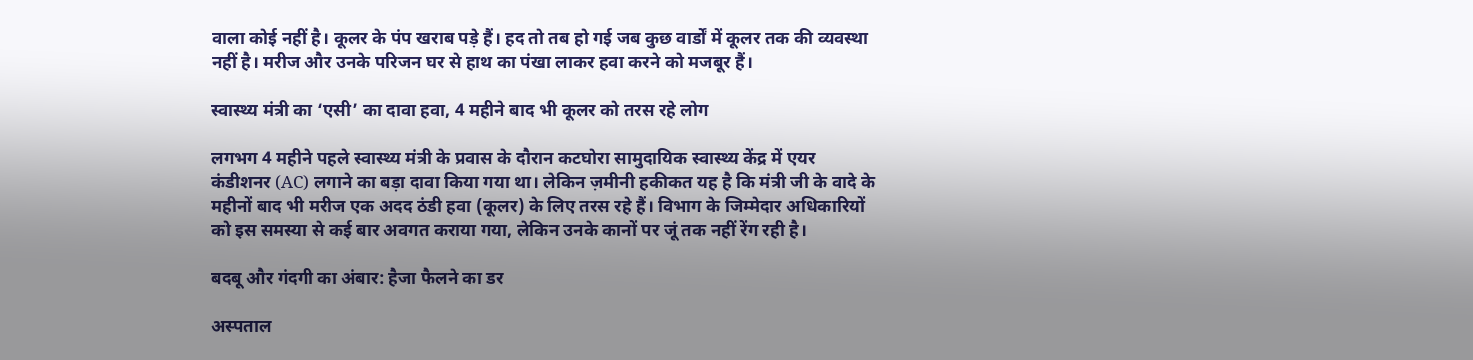वाला कोई नहीं है। कूलर के पंप खराब पड़े हैं। हद तो तब हो गई जब कुछ वार्डों में कूलर तक की व्यवस्था नहीं है। मरीज और उनके परिजन घर से हाथ का पंखा लाकर हवा करने को मजबूर हैं।

स्वास्थ्य मंत्री का ‘एसी’ का दावा हवा, 4 महीने बाद भी कूलर को तरस रहे लोग

लगभग 4 महीने पहले स्वास्थ्य मंत्री के प्रवास के दौरान कटघोरा सामुदायिक स्वास्थ्य केंद्र में एयर कंडीशनर (AC) लगाने का बड़ा दावा किया गया था। लेकिन ज़मीनी हकीकत यह है कि मंत्री जी के वादे के महीनों बाद भी मरीज एक अदद ठंडी हवा (कूलर) के लिए तरस रहे हैं। विभाग के जिम्मेदार अधिकारियों को इस समस्या से कई बार अवगत कराया गया, लेकिन उनके कानों पर जूं तक नहीं रेंग रही है।

बदबू और गंदगी का अंबार: हैजा फैलने का डर

अस्पताल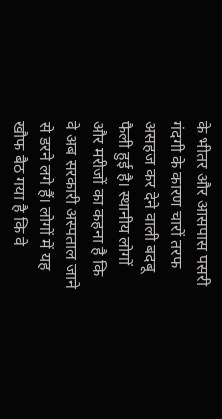के भीतर और आसपास पसरी गंदगी के कारण चारों तरफ असहज कर देने वाली बदबू फैली हुई है। स्थानीय लोगों और मरीजों का कहना है कि वे अब सरकारी अस्पताल जाने से डरने लगे हैं। लोगों में यह खौफ बैठ गया है कि वे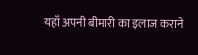यहाँ अपनी बीमारी का इलाज कराने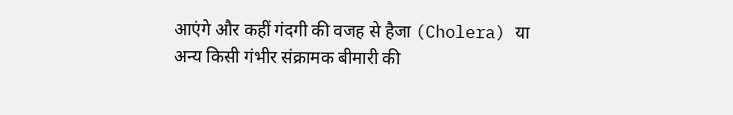आएंगे और कहीं गंदगी की वजह से हैजा (Cholera) या अन्य किसी गंभीर संक्रामक बीमारी की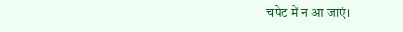चपेट में न आ जाएं।